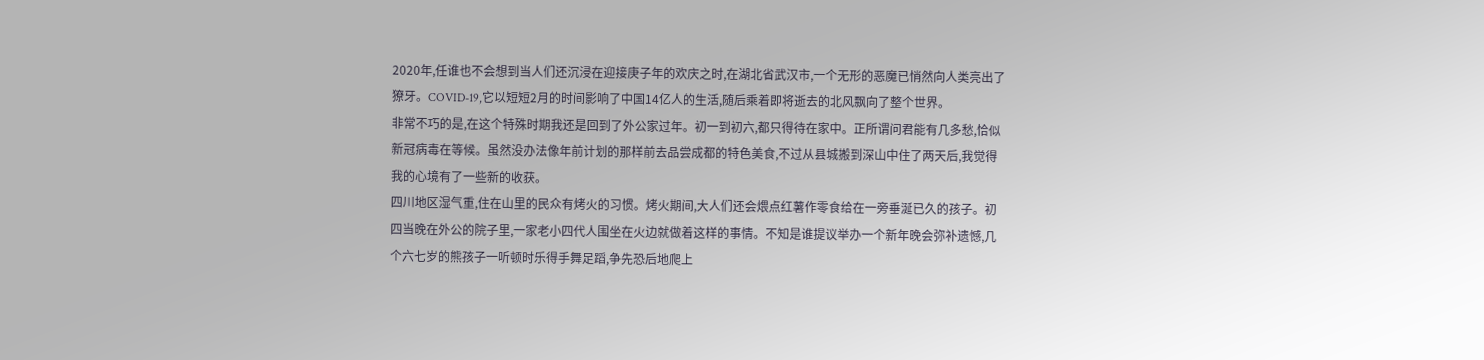2020年,任谁也不会想到当人们还沉浸在迎接庚子年的欢庆之时,在湖北省武汉市,一个无形的恶魔已悄然向人类亮出了獠牙。COVID-19,它以短短2月的时间影响了中国14亿人的生活,随后乘着即将逝去的北风飘向了整个世界。
非常不巧的是,在这个特殊时期我还是回到了外公家过年。初一到初六,都只得待在家中。正所谓问君能有几多愁,恰似新冠病毒在等候。虽然没办法像年前计划的那样前去品尝成都的特色美食,不过从县城搬到深山中住了两天后,我觉得我的心境有了一些新的收获。
四川地区湿气重,住在山里的民众有烤火的习惯。烤火期间,大人们还会煨点红薯作零食给在一旁垂涎已久的孩子。初四当晚在外公的院子里,一家老小四代人围坐在火边就做着这样的事情。不知是谁提议举办一个新年晚会弥补遗憾,几个六七岁的熊孩子一听顿时乐得手舞足蹈,争先恐后地爬上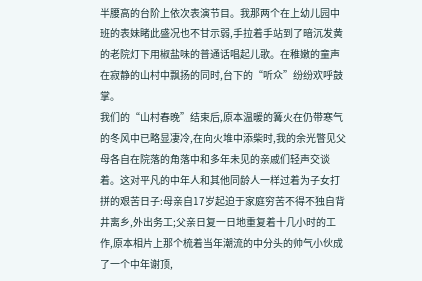半腰高的台阶上依次表演节目。我那两个在上幼儿园中班的表妹睹此盛况也不甘示弱,手拉着手站到了暗沉发黄的老院灯下用椒盐味的普通话唱起儿歌。在稚嫩的童声在寂静的山村中飘扬的同时,台下的“听众”纷纷欢呼鼓掌。
我们的“山村春晚”结束后,原本温暖的篝火在仍带寒气的冬风中已略显凄冷,在向火堆中添柴时,我的余光瞥见父母各自在院落的角落中和多年未见的亲戚们轻声交谈着。这对平凡的中年人和其他同龄人一样过着为子女打拼的艰苦日子:母亲自17岁起迫于家庭穷苦不得不独自背井离乡,外出务工;父亲日复一日地重复着十几小时的工作,原本相片上那个梳着当年潮流的中分头的帅气小伙成了一个中年谢顶,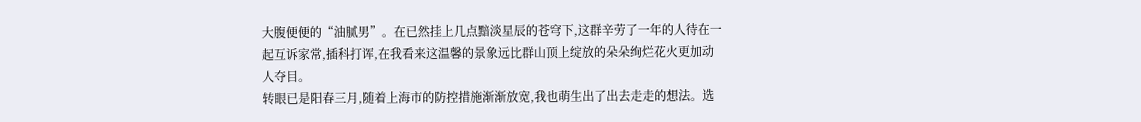大腹便便的“油腻男”。在已然挂上几点黯淡星辰的苍穹下,这群辛劳了一年的人待在一起互诉家常,插科打诨,在我看来这温馨的景象远比群山顶上绽放的朵朵绚烂花火更加动人夺目。
转眼已是阳春三月,随着上海市的防控措施渐渐放宽,我也萌生出了出去走走的想法。选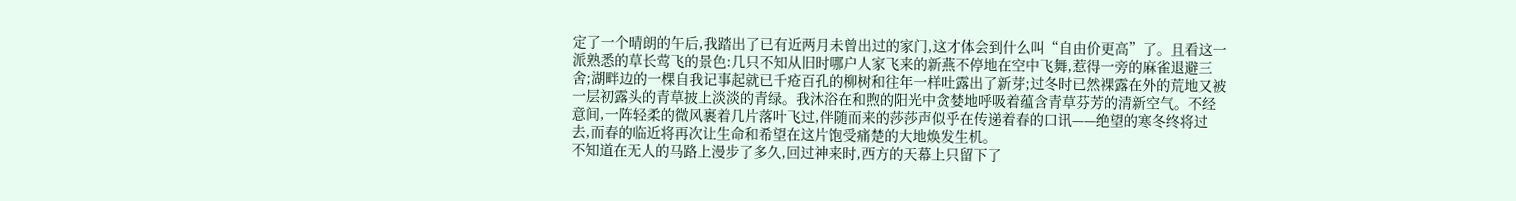定了一个晴朗的午后,我踏出了已有近两月未曾出过的家门,这才体会到什么叫“自由价更高”了。且看这一派熟悉的草长莺飞的景色:几只不知从旧时哪户人家飞来的新燕不停地在空中飞舞,惹得一旁的麻雀退避三舍;湖畔边的一棵自我记事起就已千疮百孔的柳树和往年一样吐露出了新芽;过冬时已然裸露在外的荒地又被一层初露头的青草披上淡淡的青绿。我沐浴在和煦的阳光中贪婪地呼吸着蕴含青草芬芳的清新空气。不经意间,一阵轻柔的微风裹着几片落叶飞过,伴随而来的莎莎声似乎在传递着春的口讯——绝望的寒冬终将过去,而春的临近将再次让生命和希望在这片饱受痛楚的大地焕发生机。
不知道在无人的马路上漫步了多久,回过神来时,西方的天幕上只留下了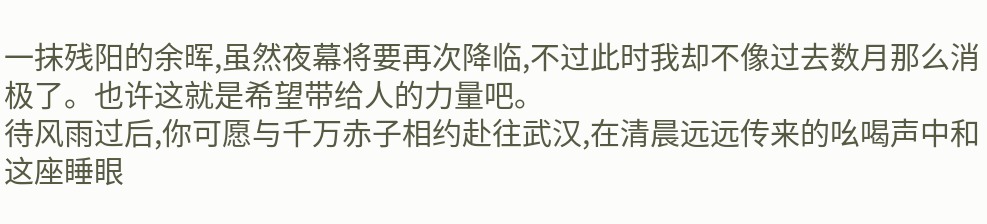一抹残阳的余晖,虽然夜幕将要再次降临,不过此时我却不像过去数月那么消极了。也许这就是希望带给人的力量吧。
待风雨过后,你可愿与千万赤子相约赴往武汉,在清晨远远传来的吆喝声中和这座睡眼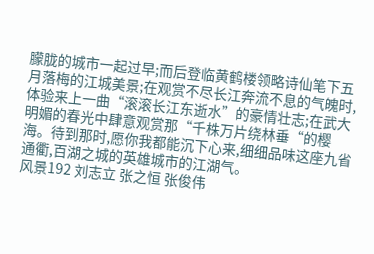朦胧的城市一起过早;而后登临黄鹤楼领略诗仙笔下五月落梅的江城美景;在观赏不尽长江奔流不息的气魄时,体验来上一曲“滚滚长江东逝水”的豪情壮志;在武大明媚的春光中肆意观赏那“千株万片绕林垂“的樱海。待到那时,愿你我都能沉下心来,细细品味这座九省通衢,百湖之城的英雄城市的江湖气。
风景192 刘志立 张之恒 张俊伟